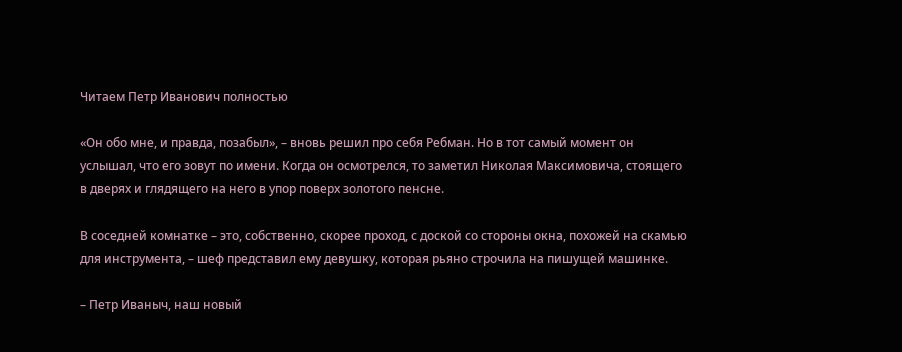Читаем Петр Иванович полностью

«Он обо мне, и правда, позабыл», – вновь решил про себя Ребман. Но в тот самый момент он услышал, что его зовут по имени. Когда он осмотрелся, то заметил Николая Максимовича, стоящего в дверях и глядящего на него в упор поверх золотого пенсне.

В соседней комнатке – это, собственно, скорее проход, с доской со стороны окна, похожей на скамью для инструмента, – шеф представил ему девушку, которая рьяно строчила на пишущей машинке.

– Петр Иваныч, наш новый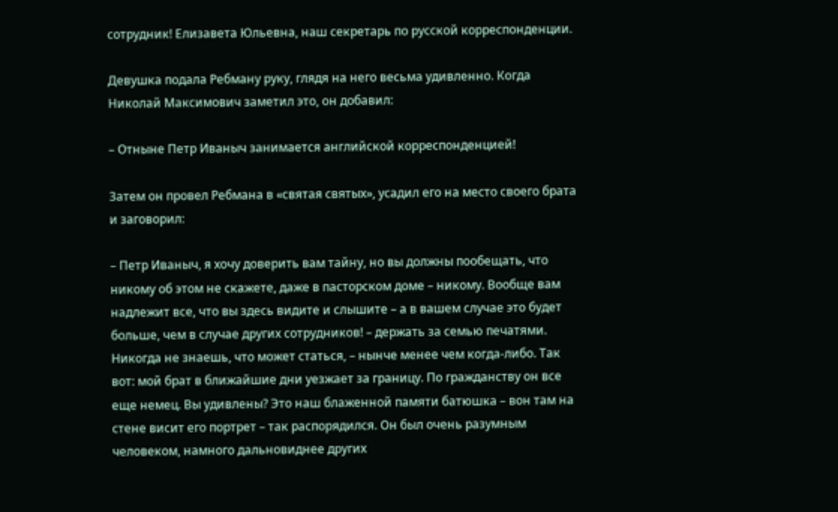сотрудник! Елизавета Юльевна, наш секретарь по русской корреспонденции.

Девушка подала Ребману руку, глядя на него весьма удивленно. Когда Николай Максимович заметил это, он добавил:

– Отныне Петр Иваныч занимается английской корреспонденцией!

Затем он провел Ребмана в «святая святых», усадил его на место своего брата и заговорил:

– Петр Иваныч, я хочу доверить вам тайну, но вы должны пообещать, что никому об этом не скажете, даже в пасторском доме – никому. Вообще вам надлежит все, что вы здесь видите и слышите – а в вашем случае это будет больше, чем в случае других сотрудников! – держать за семью печатями. Никогда не знаешь, что может статься, – нынче менее чем когда-либо. Так вот: мой брат в ближайшие дни уезжает за границу. По гражданству он все еще немец. Вы удивлены? Это наш блаженной памяти батюшка – вон там на стене висит его портрет – так распорядился. Он был очень разумным человеком, намного дальновиднее других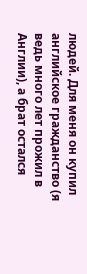людей. Для меня он купил английское гражданство (я ведь много лет прожил в Англии), а брат остался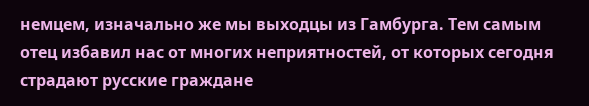немцем, изначально же мы выходцы из Гамбурга. Тем самым отец избавил нас от многих неприятностей, от которых сегодня страдают русские граждане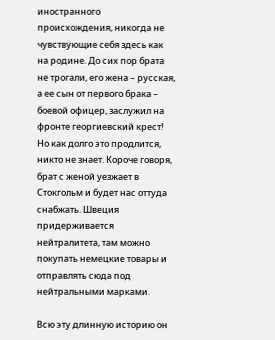иностранного происхождения, никогда не чувствующие себя здесь как на родине. До сих пор брата не трогали, его жена – русская, а ее сын от первого брака – боевой офицер, заслужил на фронте георгиевский крест! Но как долго это продлится, никто не знает. Короче говоря, брат с женой уезжает в Стокгольм и будет нас оттуда снабжать. Швеция придерживается нейтралитета, там можно покупать немецкие товары и отправлять сюда под нейтральными марками.

Всю эту длинную историю он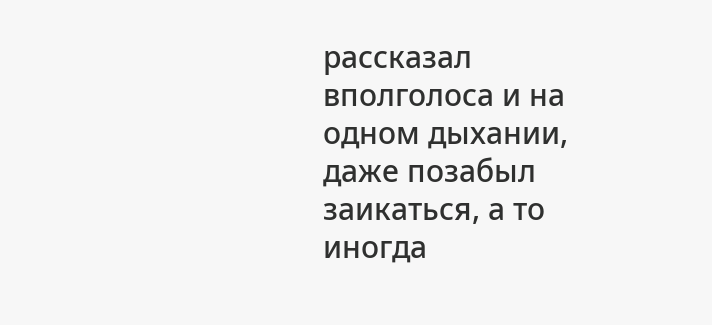рассказал вполголоса и на одном дыхании, даже позабыл заикаться, а то иногда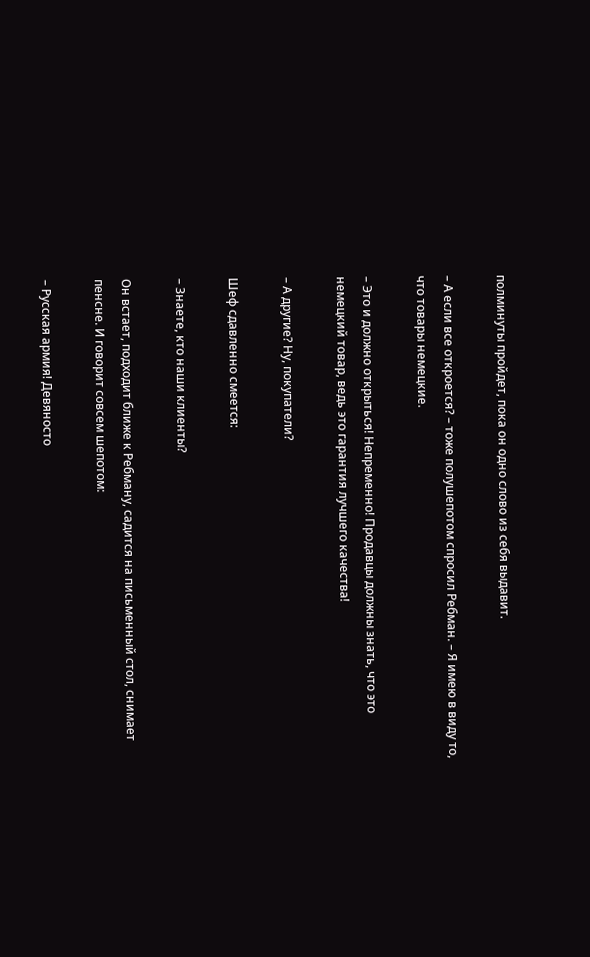полминуты пройдет, пока он одно слово из себя выдавит.

– А если все откроется? – тоже полушепотом спросил Ребман. – Я имею в виду то, что товары немецкие.

– Это и должно открыться! Непременно! Продавцы должны знать, что это немецкий товар, ведь это гарантия лучшего качества!

– А другие? Ну, покупатели?

Шеф сдавленно смеется:

– Знаете, кто наши клиенты?

Он встает, подходит ближе к Ребману, садится на письменный стол, снимает пенсне. И говорит совсем шепотом:

– Русская армия! Девяносто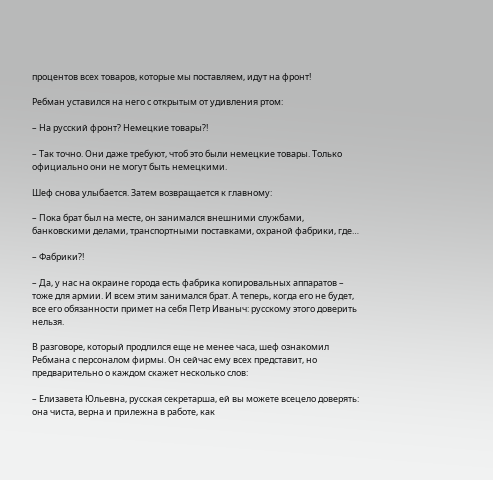процентов всех товаров, которые мы поставляем, идут на фронт!

Ребман уставился на него с открытым от удивления ртом:

– На русский фронт? Немецкие товары?!

– Так точно. Они даже требуют, чтоб это были немецкие товары. Только официально они не могут быть немецкими.

Шеф снова улыбается. Затем возвращается к главному:

– Пока брат был на месте, он занимался внешними службами, банковскими делами, транспортными поставками, охраной фабрики, где…

– Фабрики?!

– Да, у нас на окраине города есть фабрика копировальных аппаратов – тоже для армии. И всем этим занимался брат. А теперь, когда его не будет, все его обязанности примет на себя Петр Иваныч: русскому этого доверить нельзя.

В разговоре, который продлился еще не менее часа, шеф ознакомил Ребмана с персоналом фирмы. Он сейчас ему всех представит, но предварительно о каждом скажет несколько слов:

– Елизавета Юльевна, русская секретарша, ей вы можете всецело доверять: она чиста, верна и прилежна в работе, как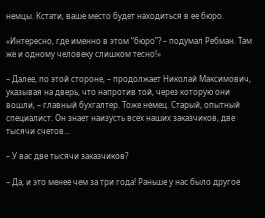немцы. Кстати, ваше место будет находиться в ее бюро.

«Интересно, где именно в этом “бюро”? – подумал Ребман. Там же и одному человеку слишком тесно!»

– Далее, по этой стороне, – продолжает Николай Максимович, указывая на дверь, что напротив той, через которую они вошли, – главный бухгалтер. Тоже немец. Старый, опытный специалист. Он знает наизусть всех наших заказчиков, две тысячи счетов…

– У вас две тысячи заказчиков?

– Да, и это менее чем за три года! Раньше у нас было другое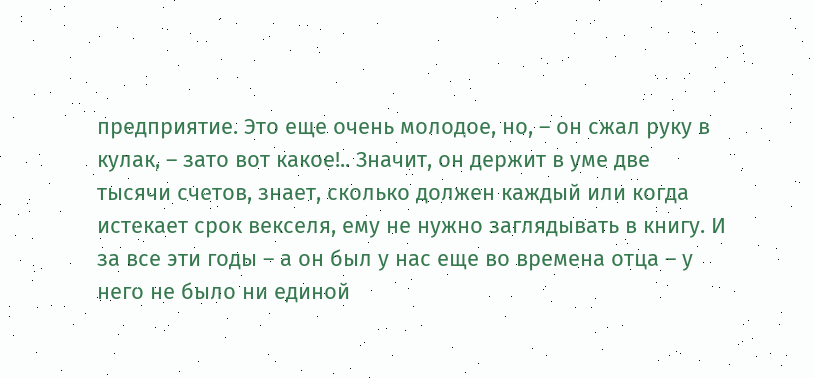предприятие. Это еще очень молодое, но, – он сжал руку в кулак, – зато вот какое!.. Значит, он держит в уме две тысячи счетов, знает, сколько должен каждый или когда истекает срок векселя, ему не нужно заглядывать в книгу. И за все эти годы – а он был у нас еще во времена отца – у него не было ни единой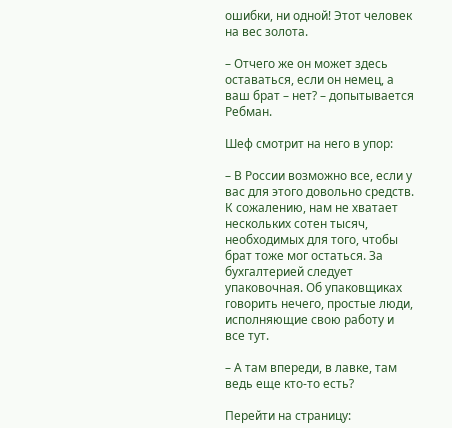ошибки, ни одной! Этот человек на вес золота.

– Отчего же он может здесь оставаться, если он немец, а ваш брат – нет? – допытывается Ребман.

Шеф смотрит на него в упор:

– В России возможно все, если у вас для этого довольно средств. К сожалению, нам не хватает нескольких сотен тысяч, необходимых для того, чтобы брат тоже мог остаться. За бухгалтерией следует упаковочная. Об упаковщиках говорить нечего, простые люди, исполняющие свою работу и все тут.

– А там впереди, в лавке, там ведь еще кто-то есть?

Перейти на страницу: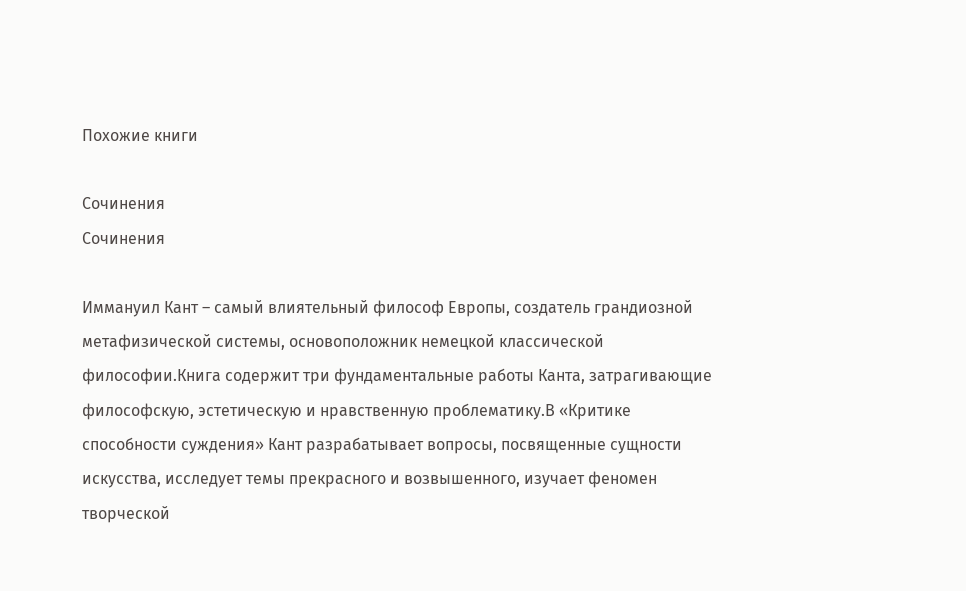Похожие книги

Сочинения
Сочинения

Иммануил Кант – самый влиятельный философ Европы, создатель грандиозной метафизической системы, основоположник немецкой классической философии.Книга содержит три фундаментальные работы Канта, затрагивающие философскую, эстетическую и нравственную проблематику.В «Критике способности суждения» Кант разрабатывает вопросы, посвященные сущности искусства, исследует темы прекрасного и возвышенного, изучает феномен творческой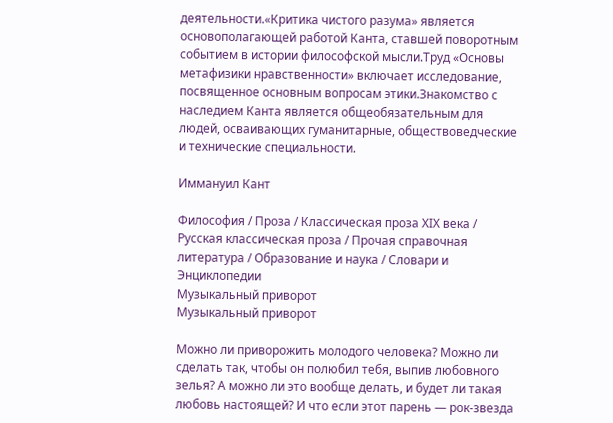деятельности.«Критика чистого разума» является основополагающей работой Канта, ставшей поворотным событием в истории философской мысли.Труд «Основы метафизики нравственности» включает исследование, посвященное основным вопросам этики.Знакомство с наследием Канта является общеобязательным для людей, осваивающих гуманитарные, обществоведческие и технические специальности.

Иммануил Кант

Философия / Проза / Классическая проза ХIX века / Русская классическая проза / Прочая справочная литература / Образование и наука / Словари и Энциклопедии
Музыкальный приворот
Музыкальный приворот

Можно ли приворожить молодого человека? Можно ли сделать так, чтобы он полюбил тебя, выпив любовного зелья? А можно ли это вообще делать, и будет ли такая любовь настоящей? И что если этот парень — рок-звезда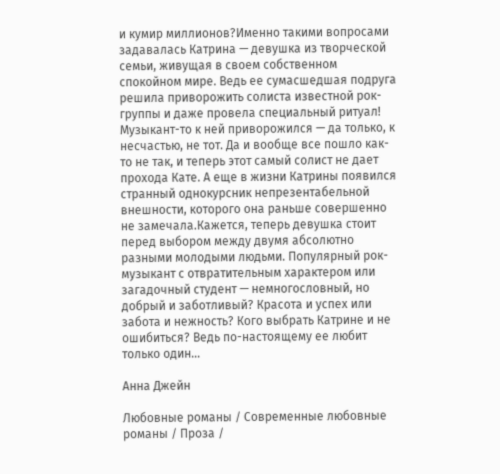и кумир миллионов?Именно такими вопросами задавалась Катрина — девушка из творческой семьи, живущая в своем собственном спокойном мире. Ведь ее сумасшедшая подруга решила приворожить солиста известной рок-группы и даже провела специальный ритуал! Музыкант-то к ней приворожился — да только, к несчастью, не тот. Да и вообще все пошло как-то не так, и теперь этот самый солист не дает прохода Кате. А еще в жизни Катрины появился странный однокурсник непрезентабельной внешности, которого она раньше совершенно не замечала.Кажется, теперь девушка стоит перед выбором между двумя абсолютно разными молодыми людьми. Популярный рок-музыкант с отвратительным характером или загадочный студент — немногословный, но добрый и заботливый? Красота и успех или забота и нежность? Кого выбрать Катрине и не ошибиться? Ведь по-настоящему ее любит только один…

Анна Джейн

Любовные романы / Современные любовные романы / Проза /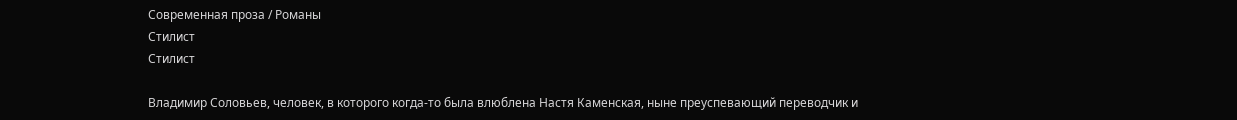Современная проза / Романы
Стилист
Стилист

Владимир Соловьев, человек, в которого когда-то была влюблена Настя Каменская, ныне преуспевающий переводчик и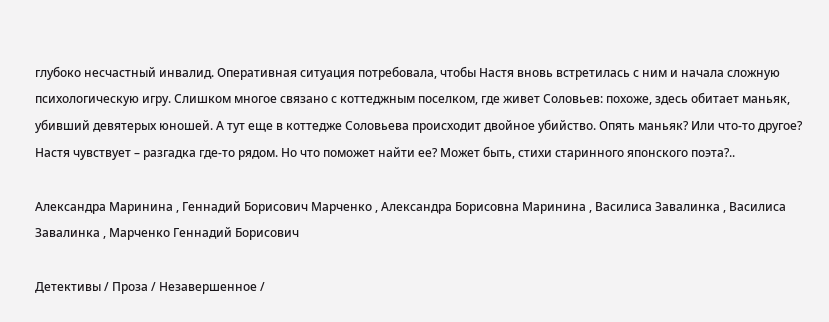глубоко несчастный инвалид. Оперативная ситуация потребовала, чтобы Настя вновь встретилась с ним и начала сложную психологическую игру. Слишком многое связано с коттеджным поселком, где живет Соловьев: похоже, здесь обитает маньяк, убивший девятерых юношей. А тут еще в коттедже Соловьева происходит двойное убийство. Опять маньяк? Или что-то другое? Настя чувствует – разгадка где-то рядом. Но что поможет найти ее? Может быть, стихи старинного японского поэта?..

Александра Маринина , Геннадий Борисович Марченко , Александра Борисовна Маринина , Василиса Завалинка , Василиса Завалинка , Марченко Геннадий Борисович

Детективы / Проза / Незавершенное /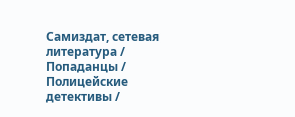Самиздат, сетевая литература / Попаданцы / Полицейские детективы /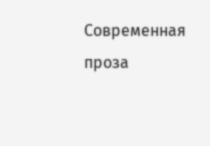Современная проза